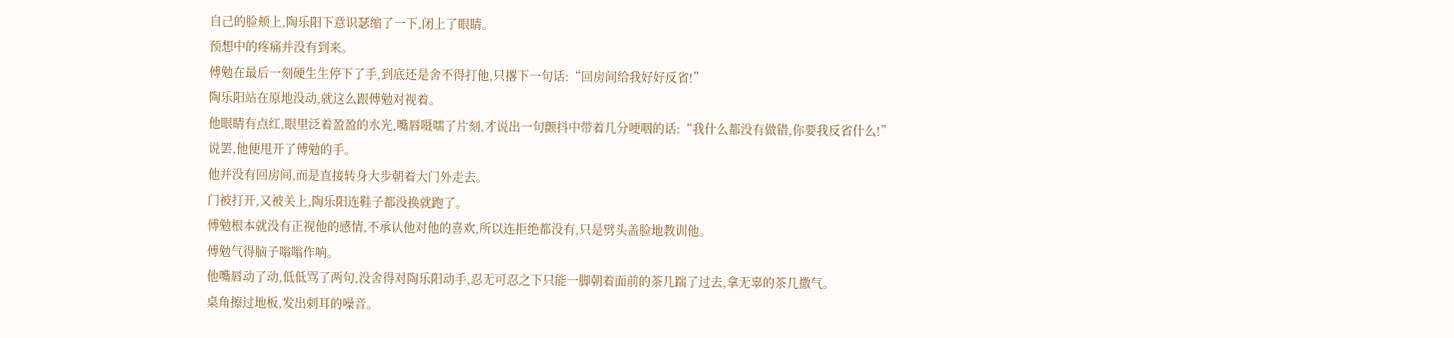自己的脸颊上,陶乐阳下意识瑟缩了一下,闭上了眼睛。
预想中的疼痛并没有到来。
傅勉在最后一刻硬生生停下了手,到底还是舍不得打他,只撂下一句话:“回房间给我好好反省!”
陶乐阳站在原地没动,就这么跟傅勉对视着。
他眼睛有点红,眼里泛着盈盈的水光,嘴唇嗫嚅了片刻,才说出一句颤抖中带着几分哽咽的话:“我什么都没有做错,你要我反省什么!”
说罢,他便甩开了傅勉的手。
他并没有回房间,而是直接转身大步朝着大门外走去。
门被打开,又被关上,陶乐阳连鞋子都没换就跑了。
傅勉根本就没有正视他的感情,不承认他对他的喜欢,所以连拒绝都没有,只是劈头盖脸地教训他。
傅勉气得脑子嗡嗡作响。
他嘴唇动了动,低低骂了两句,没舍得对陶乐阳动手,忍无可忍之下只能一脚朝着面前的茶几踹了过去,拿无辜的茶几撒气。
桌角擦过地板,发出刺耳的噪音。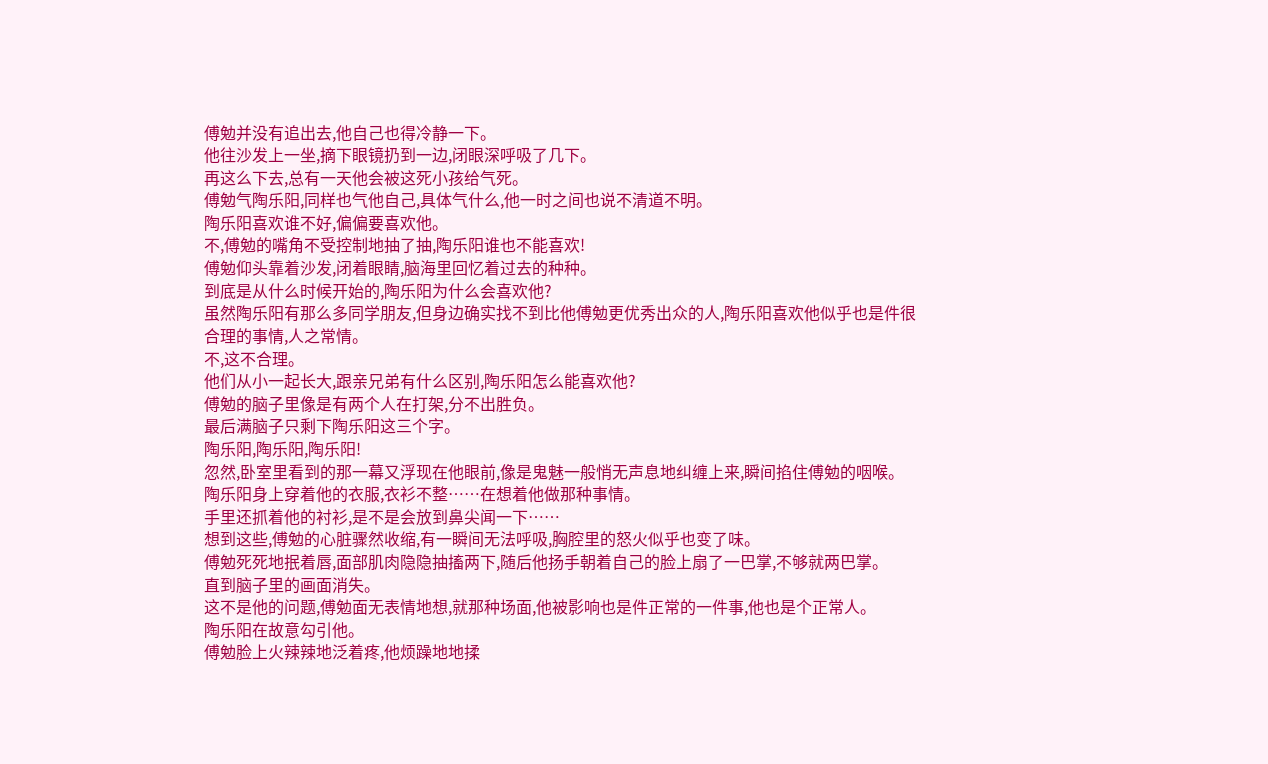傅勉并没有追出去,他自己也得冷静一下。
他往沙发上一坐,摘下眼镜扔到一边,闭眼深呼吸了几下。
再这么下去,总有一天他会被这死小孩给气死。
傅勉气陶乐阳,同样也气他自己,具体气什么,他一时之间也说不清道不明。
陶乐阳喜欢谁不好,偏偏要喜欢他。
不,傅勉的嘴角不受控制地抽了抽,陶乐阳谁也不能喜欢!
傅勉仰头靠着沙发,闭着眼睛,脑海里回忆着过去的种种。
到底是从什么时候开始的,陶乐阳为什么会喜欢他?
虽然陶乐阳有那么多同学朋友,但身边确实找不到比他傅勉更优秀出众的人,陶乐阳喜欢他似乎也是件很合理的事情,人之常情。
不,这不合理。
他们从小一起长大,跟亲兄弟有什么区别,陶乐阳怎么能喜欢他?
傅勉的脑子里像是有两个人在打架,分不出胜负。
最后满脑子只剩下陶乐阳这三个字。
陶乐阳,陶乐阳,陶乐阳!
忽然,卧室里看到的那一幕又浮现在他眼前,像是鬼魅一般悄无声息地纠缠上来,瞬间掐住傅勉的咽喉。
陶乐阳身上穿着他的衣服,衣衫不整……在想着他做那种事情。
手里还抓着他的衬衫,是不是会放到鼻尖闻一下……
想到这些,傅勉的心脏骤然收缩,有一瞬间无法呼吸,胸腔里的怒火似乎也变了味。
傅勉死死地抿着唇,面部肌肉隐隐抽搐两下,随后他扬手朝着自己的脸上扇了一巴掌,不够就两巴掌。
直到脑子里的画面消失。
这不是他的问题,傅勉面无表情地想,就那种场面,他被影响也是件正常的一件事,他也是个正常人。
陶乐阳在故意勾引他。
傅勉脸上火辣辣地泛着疼,他烦躁地地揉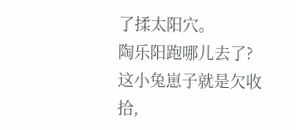了揉太阳穴。
陶乐阳跑哪儿去了?
这小兔崽子就是欠收拾,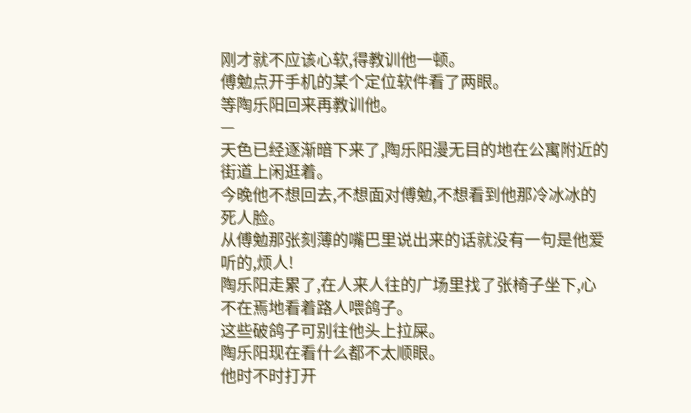刚才就不应该心软,得教训他一顿。
傅勉点开手机的某个定位软件看了两眼。
等陶乐阳回来再教训他。
—
天色已经逐渐暗下来了,陶乐阳漫无目的地在公寓附近的街道上闲逛着。
今晚他不想回去,不想面对傅勉,不想看到他那冷冰冰的死人脸。
从傅勉那张刻薄的嘴巴里说出来的话就没有一句是他爱听的,烦人!
陶乐阳走累了,在人来人往的广场里找了张椅子坐下,心不在焉地看着路人喂鸽子。
这些破鸽子可别往他头上拉屎。
陶乐阳现在看什么都不太顺眼。
他时不时打开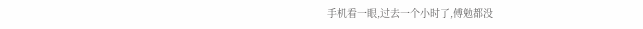手机看一眼,过去一个小时了,傅勉都没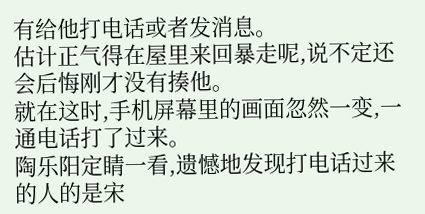有给他打电话或者发消息。
估计正气得在屋里来回暴走呢,说不定还会后悔刚才没有揍他。
就在这时,手机屏幕里的画面忽然一变,一通电话打了过来。
陶乐阳定睛一看,遗憾地发现打电话过来的人的是宋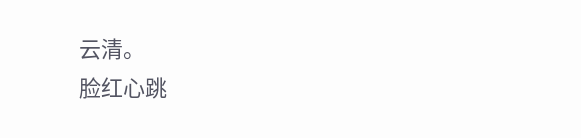云清。
脸红心跳